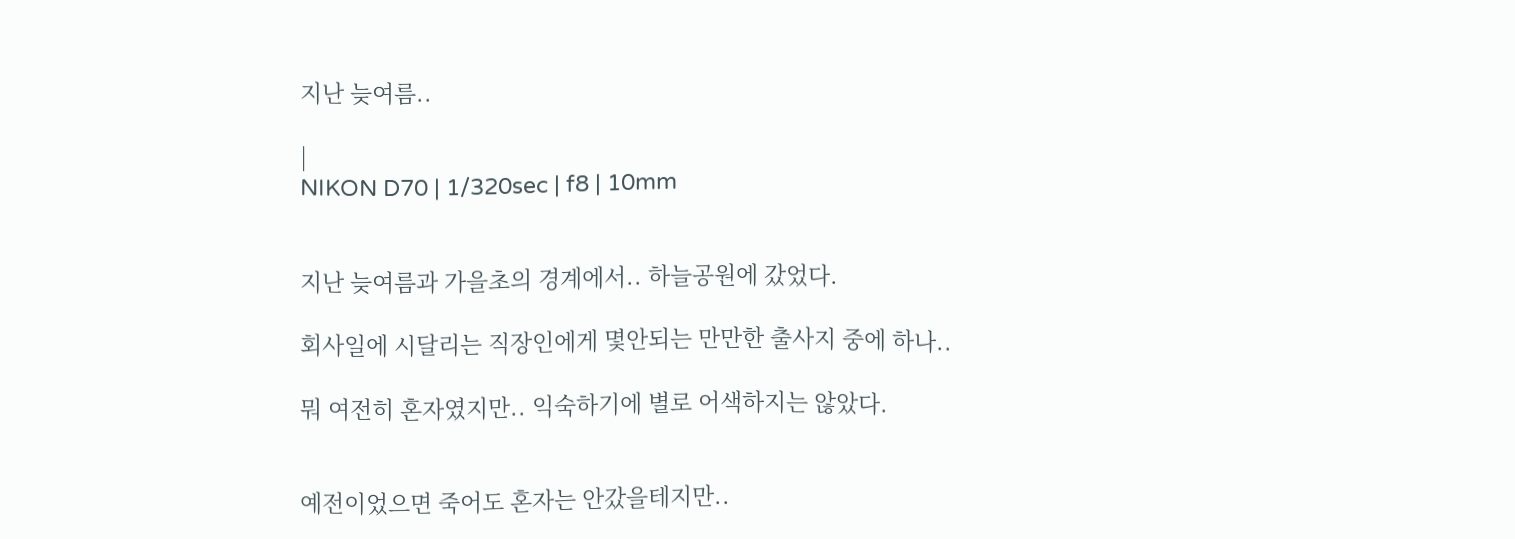지난 늦여름..

|
NIKON D70 | 1/320sec | f8 | 10mm


지난 늦여름과 가을초의 경계에서.. 하늘공원에 갔었다.

회사일에 시달리는 직장인에게 몇안되는 만만한 출사지 중에 하나..

뭐 여전히 혼자였지만.. 익숙하기에 별로 어색하지는 않았다.


예전이었으면 죽어도 혼자는 안갔을테지만..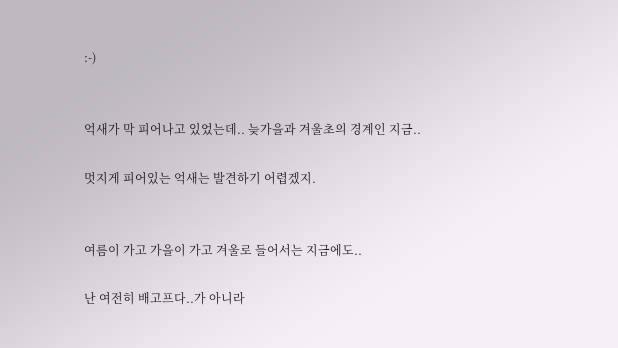:-)


억새가 막 피어나고 있었는데.. 늦가을과 겨울초의 경계인 지금..

멋지게 피어있는 억새는 발견하기 어렵겠지.


여름이 가고 가을이 가고 겨울로 들어서는 지금에도..

난 여전히 배고프다..가 아니라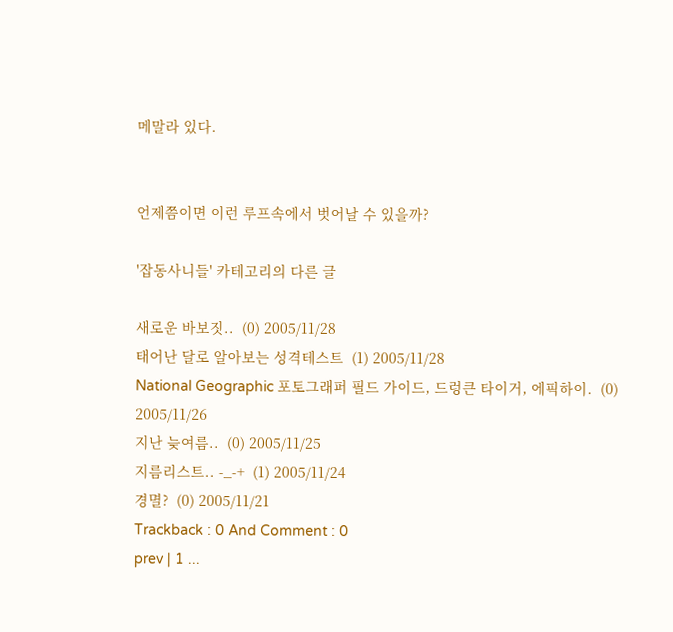메말라 있다.


언제쯤이면 이런 루프속에서 벗어날 수 있을까?

'잡동사니들' 카테고리의 다른 글

새로운 바보짓..  (0) 2005/11/28
태어난 달로 알아보는 성격테스트  (1) 2005/11/28
National Geographic 포토그래퍼 필드 가이드, 드렁큰 타이거, 에픽하이.  (0) 2005/11/26
지난 늦여름..  (0) 2005/11/25
지름리스트.. -_-+  (1) 2005/11/24
경멸?  (0) 2005/11/21
Trackback : 0 And Comment : 0
prev | 1 ...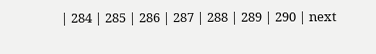| 284 | 285 | 286 | 287 | 288 | 289 | 290 | next